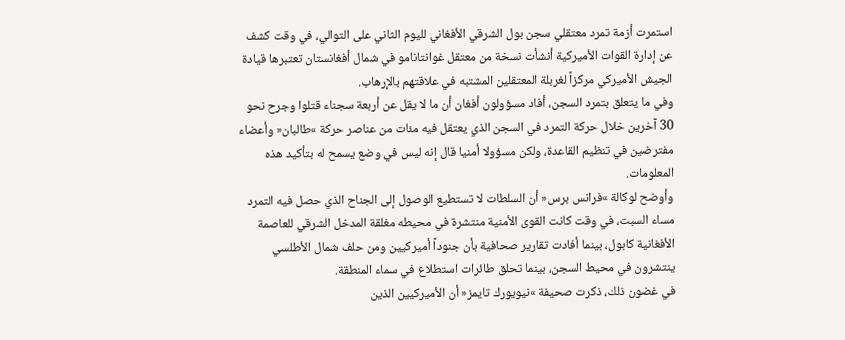استمرت أزمة تمرد معتقلي سجن بول الشرقي الأفغاني لليوم الثاني على التوالي، في وقت كشف عن إدارة القوات الأميركية أنشأت نسخة من معتقل غوانتانامو في شمال أفغانستان تعتبرها قيادة الجيش الأميركي مركزاً لغربلة المعتقلين المشتبه في علاقتهم بالإرهاب.
وفي ما يتعلق بتمرد السجن، أفاد مسؤولون أفغان أن ما لا يقل عن أربعة سجناء قتلوا وجرح نحو 30 آخرين خلال حركة التمرد في السجن الذي يعتقل فيه مئات من عناصر حركة »طالبان« وأعضاء مفترضين في تنظيم القاعدة، ولكن مسؤولا أمنيا قال إنه ليس في وضع يسمح له بتأكيد هذه المعلومات.
وأوضح لوكالة »فرانس برس« أن السلطات لا تستطيع الوصول إلى الجناح الذي حصل فيه التمرد مساء السبت، في وقت كانت القوى الأمنية منتشرة في محيطه مغلقة المدخل الشرقي للعاصمة الأفغانية كابول، بينما أفادت تقارير صحافية بأن جنوداً أميركيين ومن حلف شمال الأطلسي ينتشرون في محيط السجن، بينما تحلق طائرات استطلاع في سماء المنطقة.
في غضون ذلك، ذكرت صحيفة »نيويورك تايمز« أن الأميركيين الذين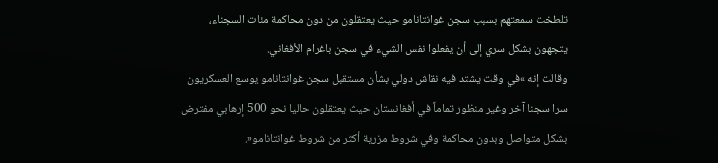تلطخت سمعتهم بسبب سجن غوانتانامو حيث يعتقلون من دون محاكمة مئات السجناء، يتجهون بشكل سري إلى أن يفعلوا نفس الشيء في سجن باغرام الأفغاني.
وقالت إنه »في وقت يشتد فيه نقاش دولي بشأن مستقبل سجن غوانتانامو يوسع العسكريون سرا سجنا آخر وغير منظور تماماً في أفغانستان حيث يعتقلون حاليا نحو 500 إرهابي مفترض بشكل متواصل وبدون محاكمة وفي شروط مزرية أكثر من شروط غوانتانامو«.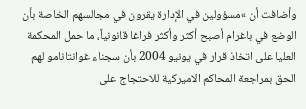وأضافت أن »مسؤولين في الإدارة يقرون في مجالسهم الخاصة بأن الوضع في باغرام أصبح أكثر وأكثر فراغا قانونياً، ما حمل المحكمة العليا على اتخاذ قرار في يونيو 2004 بأن سجناء غوانتانامو لهم الحق بمراجعة المحاكم الاميركية للاحتجاج على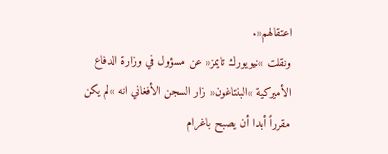اعتقالهم«.
ونقلت »نيويورك تايمز« عن مسؤول في وزارة الدفاع الأميركية »البنتاغون« زار السجن الأفغاني انه »لم يكن مقرراً أبدا أن يصبح باغرام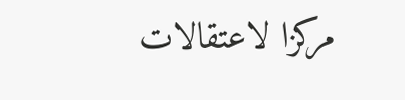مركزا لاعتقالات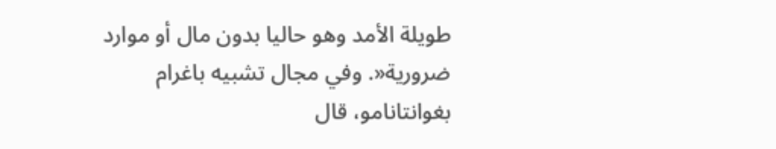طويلة الأمد وهو حاليا بدون مال أو موارد ضرورية«. وفي مجال تشبيه باغرام بغوانتانامو، قال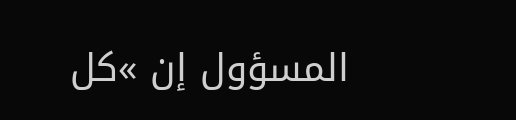المسؤول إن »كل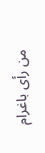من رأى باغرام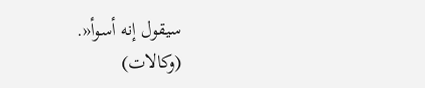سيقول إنه أسوأ«.
(وكالات)